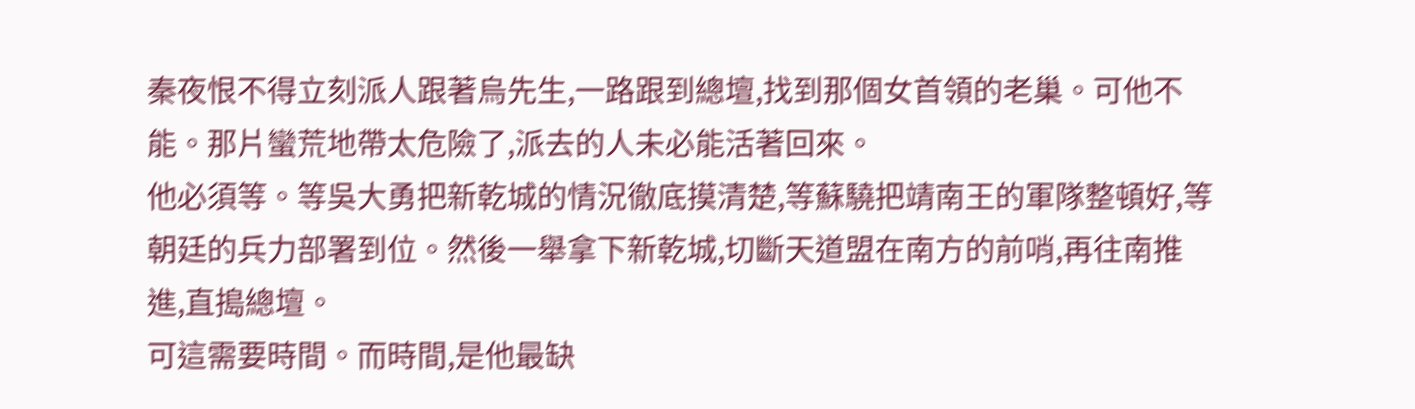秦夜恨不得立刻派人跟著烏先生,一路跟到總壇,找到那個女首領的老巢。可他不能。那片蠻荒地帶太危險了,派去的人未必能活著回來。
他必須等。等吳大勇把新乾城的情況徹底摸清楚,等蘇驍把靖南王的軍隊整頓好,等朝廷的兵力部署到位。然後一舉拿下新乾城,切斷天道盟在南方的前哨,再往南推進,直搗總壇。
可這需要時間。而時間,是他最缺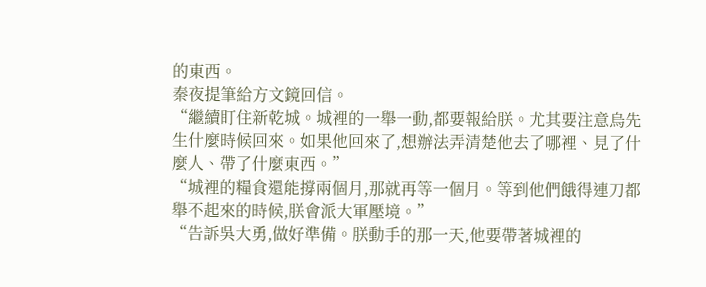的東西。
秦夜提筆給方文鏡回信。
“繼續盯住新乾城。城裡的一舉一動,都要報給朕。尤其要注意烏先生什麼時候回來。如果他回來了,想辦法弄清楚他去了哪裡、見了什麼人、帶了什麼東西。”
“城裡的糧食還能撐兩個月,那就再等一個月。等到他們餓得連刀都舉不起來的時候,朕會派大軍壓境。”
“告訴吳大勇,做好準備。朕動手的那一天,他要帶著城裡的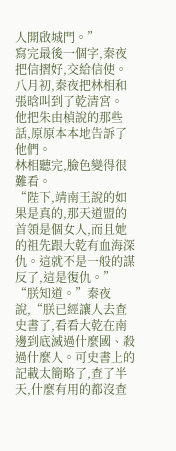人開啟城門。”
寫完最後一個字,秦夜把信摺好,交給信使。
八月初,秦夜把林相和張晗叫到了乾清宮。
他把朱由楨說的那些話,原原本本地告訴了他們。
林相聽完,臉色變得很難看。
“陛下,靖南王說的如果是真的,那天道盟的首領是個女人,而且她的祖先跟大乾有血海深仇。這就不是一般的謀反了,這是復仇。”
“朕知道。”秦夜說,“朕已經讓人去查史書了,看看大乾在南邊到底滅過什麼國、殺過什麼人。可史書上的記載太簡略了,查了半天,什麼有用的都沒查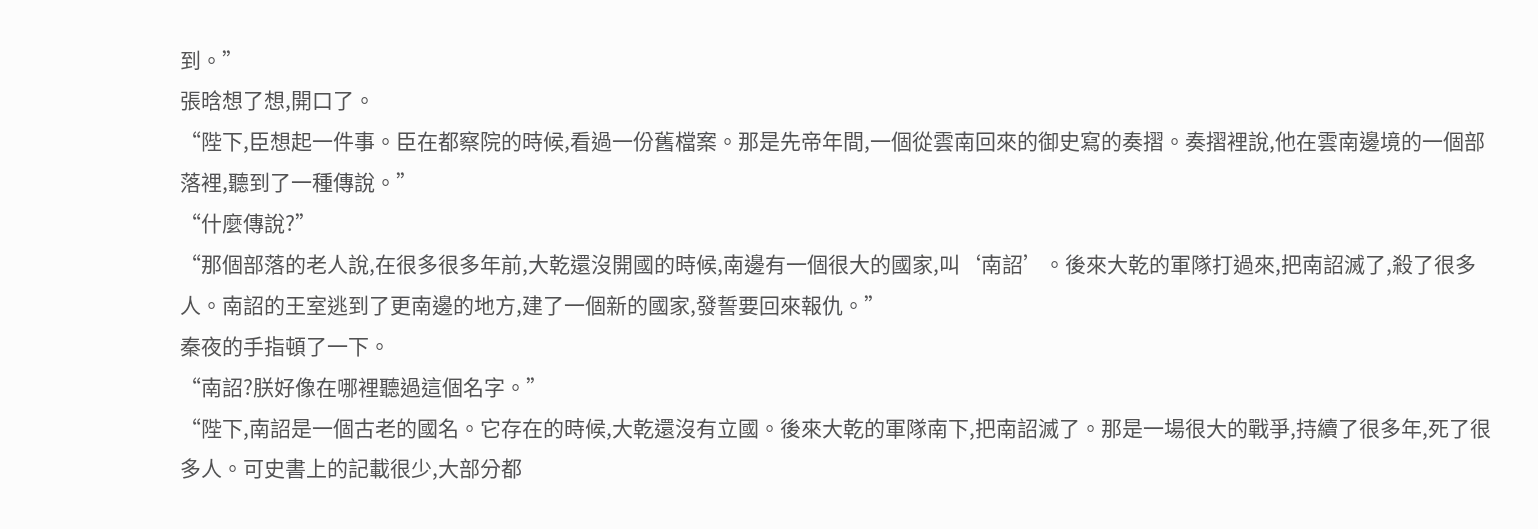到。”
張晗想了想,開口了。
“陛下,臣想起一件事。臣在都察院的時候,看過一份舊檔案。那是先帝年間,一個從雲南回來的御史寫的奏摺。奏摺裡說,他在雲南邊境的一個部落裡,聽到了一種傳說。”
“什麼傳說?”
“那個部落的老人說,在很多很多年前,大乾還沒開國的時候,南邊有一個很大的國家,叫‘南詔’。後來大乾的軍隊打過來,把南詔滅了,殺了很多人。南詔的王室逃到了更南邊的地方,建了一個新的國家,發誓要回來報仇。”
秦夜的手指頓了一下。
“南詔?朕好像在哪裡聽過這個名字。”
“陛下,南詔是一個古老的國名。它存在的時候,大乾還沒有立國。後來大乾的軍隊南下,把南詔滅了。那是一場很大的戰爭,持續了很多年,死了很多人。可史書上的記載很少,大部分都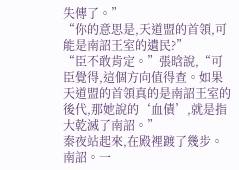失傳了。”
“你的意思是,天道盟的首領,可能是南詔王室的遺民?”
“臣不敢肯定。”張晗說,“可臣覺得,這個方向值得查。如果天道盟的首領真的是南詔王室的後代,那她說的‘血債’,就是指大乾滅了南詔。”
秦夜站起來,在殿裡踱了幾步。
南詔。一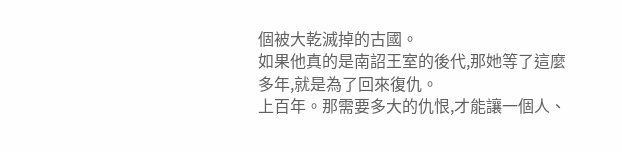個被大乾滅掉的古國。
如果他真的是南詔王室的後代,那她等了這麼多年,就是為了回來復仇。
上百年。那需要多大的仇恨,才能讓一個人、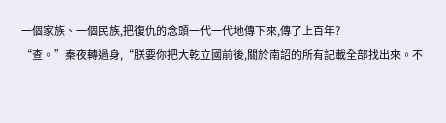一個家族、一個民族,把復仇的念頭一代一代地傳下來,傳了上百年?
“查。”秦夜轉過身,“朕要你把大乾立國前後,關於南詔的所有記載全部找出來。不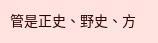管是正史、野史、方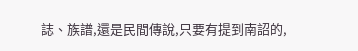誌、族譜,還是民間傳說,只要有提到南詔的,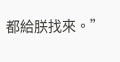都給朕找來。”